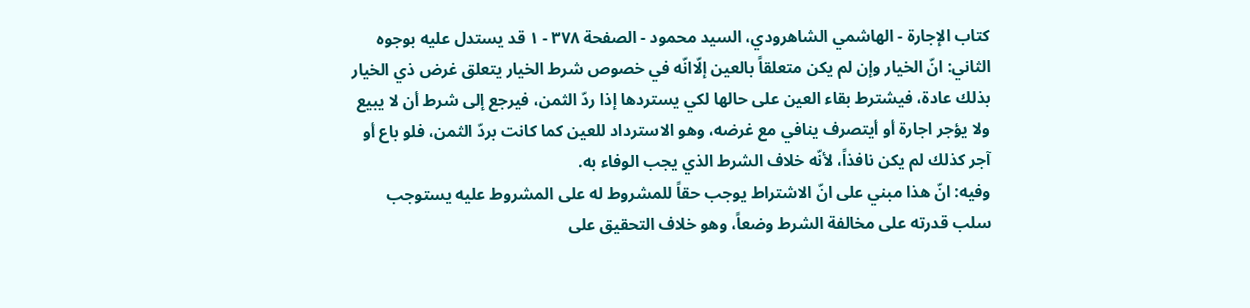كتاب الإجارة - الهاشمي الشاهرودي، السيد محمود - الصفحة ٣٧٨ - ١ قد يستدل عليه بوجوه
الثاني: انّ الخيار وإن لم يكن متعلقاً بالعين إلّاانّه في خصوص شرط الخيار يتعلق غرض ذي الخيار بذلك عادة، فيشترط بقاء العين على حالها لكي يستردها إذا ردّ الثمن، فيرجع إلى شرط أن لا يبيع ولا يؤجر اجارة أو أيتصرف ينافي مع غرضه، وهو الاسترداد للعين كما كانت بردّ الثمن، فلو باع أو آجر كذلك لم يكن نافذاً، لأنّه خلاف الشرط الذي يجب الوفاء به.
وفيه: انّ هذا مبني على انّ الاشتراط يوجب حقاً للمشروط له على المشروط عليه يستوجب سلب قدرته على مخالفة الشرط وضعاً، وهو خلاف التحقيق على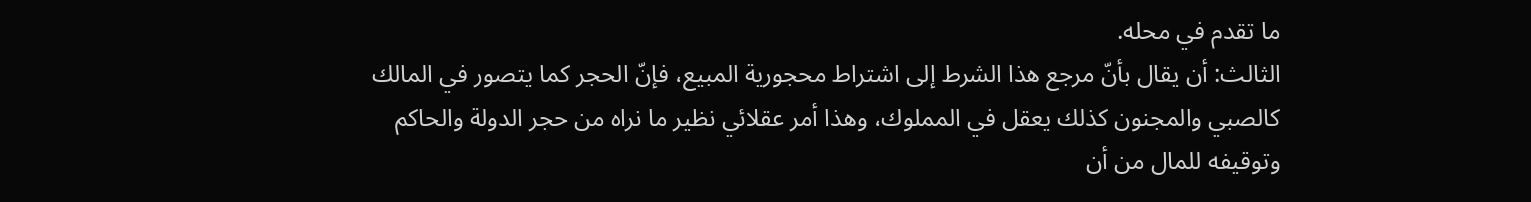ما تقدم في محله.
الثالث: أن يقال بأنّ مرجع هذا الشرط إلى اشتراط محجورية المبيع، فإنّ الحجر كما يتصور في المالك كالصبي والمجنون كذلك يعقل في المملوك، وهذا أمر عقلائي نظير ما نراه من حجر الدولة والحاكم وتوقيفه للمال من أن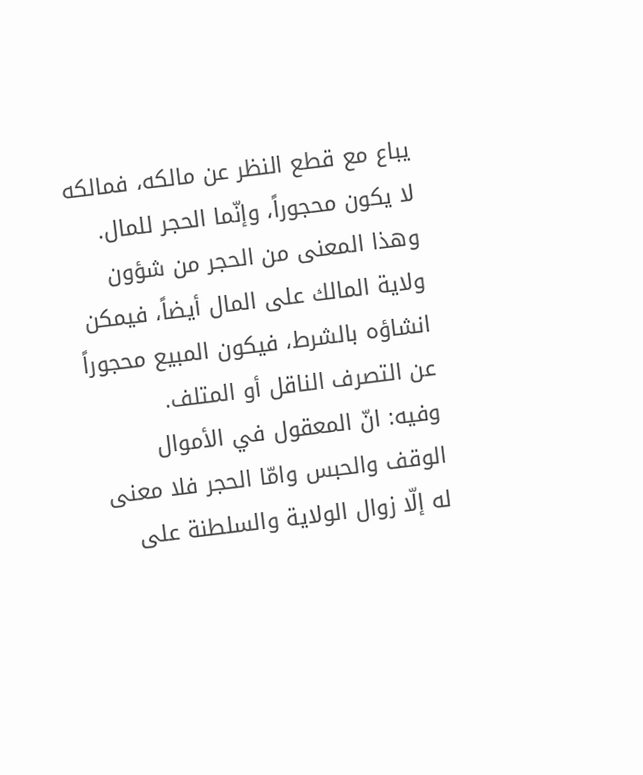يباع مع قطع النظر عن مالكه، فمالكه لا يكون محجوراً، وإنّما الحجر للمال.
وهذا المعنى من الحجر من شؤون ولاية المالك على المال أيضاً، فيمكن انشاؤه بالشرط، فيكون المبيع محجوراً عن التصرف الناقل أو المتلف.
وفيه: انّ المعقول في الأموال الوقف والحبس وامّا الحجر فلا معنى له إلّا زوال الولاية والسلطنة على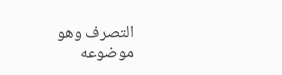التصرف وهو موضوعه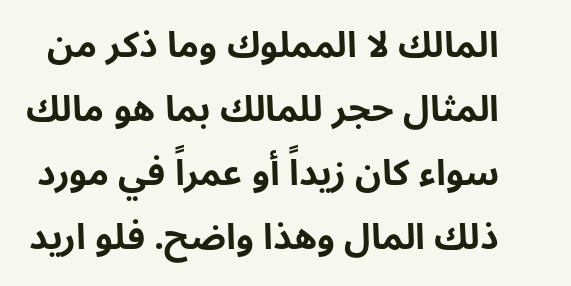المالك لا المملوك وما ذكر من المثال حجر للمالك بما هو مالك سواء كان زيداً أو عمراً في مورد ذلك المال وهذا واضح. فلو اريد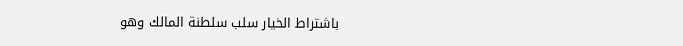باشتراط الخيار سلب سلطنة المالك وهو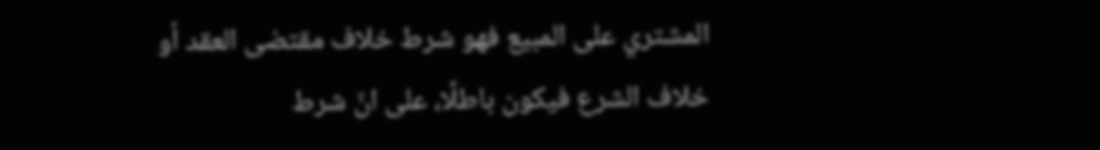المشتري على المبيع فهو شرط خلاف مقتضى العقد أو خلاف الشرع فيكون باطلًا، على انّ شرط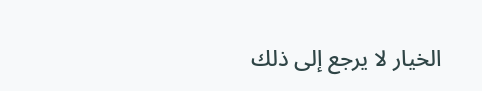الخيار لا يرجع إلى ذلك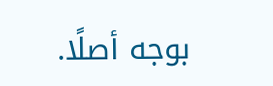بوجه أصلًا.